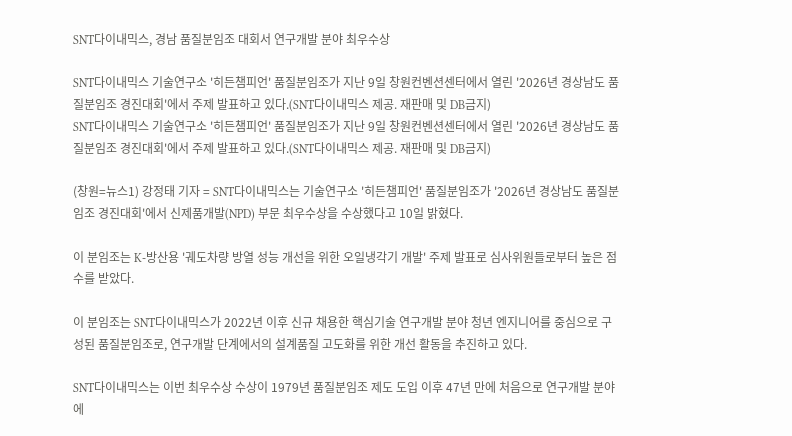SNT다이내믹스, 경남 품질분임조 대회서 연구개발 분야 최우수상

SNT다이내믹스 기술연구소 '히든챔피언' 품질분임조가 지난 9일 창원컨벤션센터에서 열린 '2026년 경상남도 품질분임조 경진대회'에서 주제 발표하고 있다.(SNT다이내믹스 제공. 재판매 및 DB금지)
SNT다이내믹스 기술연구소 '히든챔피언' 품질분임조가 지난 9일 창원컨벤션센터에서 열린 '2026년 경상남도 품질분임조 경진대회'에서 주제 발표하고 있다.(SNT다이내믹스 제공. 재판매 및 DB금지)

(창원=뉴스1) 강정태 기자 = SNT다이내믹스는 기술연구소 '히든챔피언' 품질분임조가 '2026년 경상남도 품질분임조 경진대회'에서 신제품개발(NPD) 부문 최우수상을 수상했다고 10일 밝혔다.

이 분임조는 K-방산용 '궤도차량 방열 성능 개선을 위한 오일냉각기 개발' 주제 발표로 심사위원들로부터 높은 점수를 받았다.

이 분임조는 SNT다이내믹스가 2022년 이후 신규 채용한 핵심기술 연구개발 분야 청년 엔지니어를 중심으로 구성된 품질분임조로, 연구개발 단계에서의 설계품질 고도화를 위한 개선 활동을 추진하고 있다.

SNT다이내믹스는 이번 최우수상 수상이 1979년 품질분임조 제도 도입 이후 47년 만에 처음으로 연구개발 분야에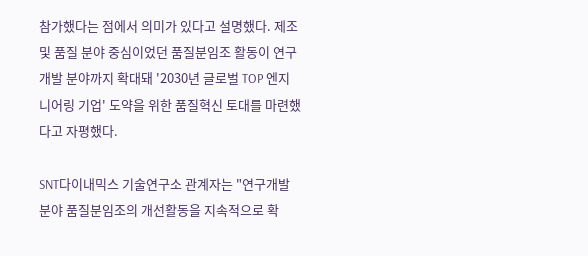참가했다는 점에서 의미가 있다고 설명했다. 제조 및 품질 분야 중심이었던 품질분임조 활동이 연구개발 분야까지 확대돼 '2030년 글로벌 TOP 엔지니어링 기업' 도약을 위한 품질혁신 토대를 마련했다고 자평했다.

SNT다이내믹스 기술연구소 관계자는 "연구개발 분야 품질분임조의 개선활동을 지속적으로 확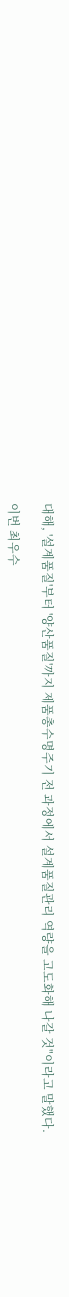대해, '설계품질'부터 '양산품질'까지 제품총수명주기 전 과정에서 설계품질관리 역량을 고도화해 나갈 것"이라고 말했다.

이번 최우수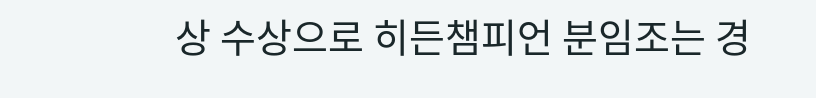상 수상으로 히든챔피언 분임조는 경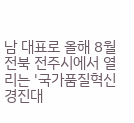남 대표로 올해 8월 전북 전주시에서 열리는 '국가품질혁신경진대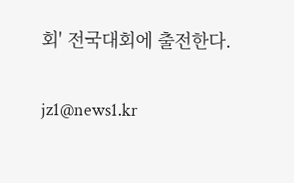회' 전국대회에 출전한다.

jz1@news1.kr